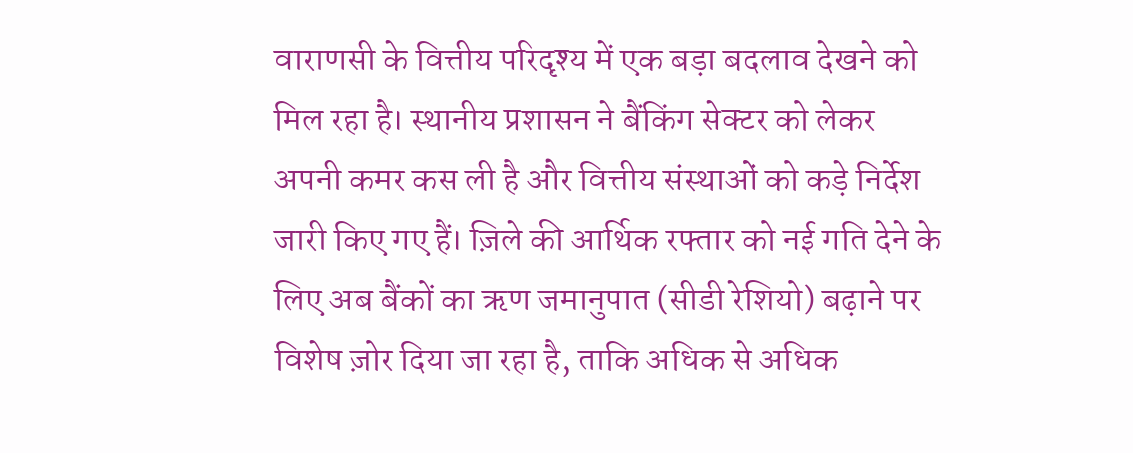वाराणसी के वित्तीय परिदृश्य में एक बड़ा बदलाव देखने को मिल रहा है। स्थानीय प्रशासन ने बैंकिंग सेक्टर को लेकर अपनी कमर कस ली है और वित्तीय संस्थाओं को कड़े निर्देश जारी किए गए हैं। ज़िले की आर्थिक रफ्तार को नई गति देने के लिए अब बैंकों का ऋण जमानुपात (सीडी रेशियो) बढ़ाने पर विशेष ज़ोर दिया जा रहा है, ताकि अधिक से अधिक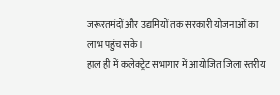जरूरतमंदों और उद्यमियों तक सरकारी योजनाओं का लाभ पहुंच सके।
हाल ही में कलेक्ट्रेट सभागार में आयोजित जिला स्तरीय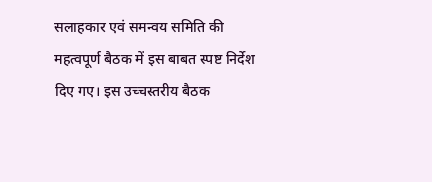सलाहकार एवं समन्वय समिति की महत्वपूर्ण बैठक में इस बाबत स्पष्ट निर्देश दिए गए। इस उच्चस्तरीय बैठक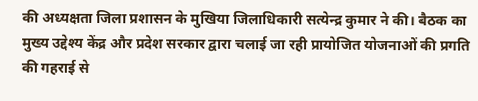की अध्यक्षता जिला प्रशासन के मुखिया जिलाधिकारी सत्येन्द्र कुमार ने की। बैठक का मुख्य उद्देश्य केंद्र और प्रदेश सरकार द्वारा चलाई जा रही प्रायोजित योजनाओं की प्रगति की गहराई से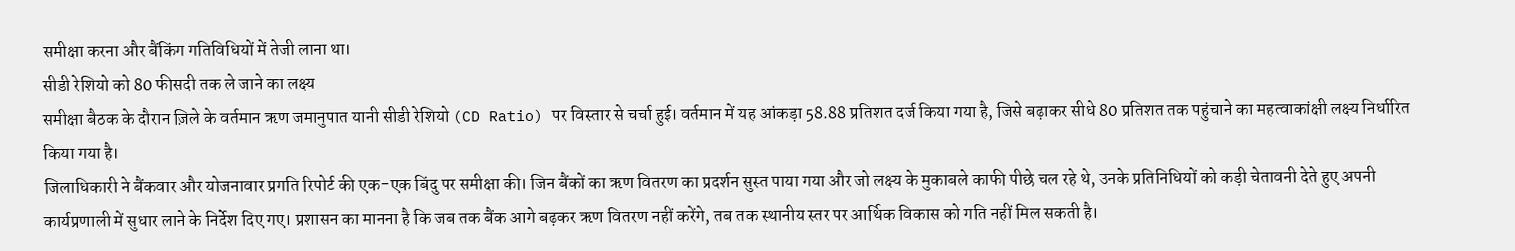समीक्षा करना और बैंकिंग गतिविधियों में तेजी लाना था।
सीडी रेशियो को 80 फीसदी तक ले जाने का लक्ष्य
समीक्षा बैठक के दौरान ज़िले के वर्तमान ऋण जमानुपात यानी सीडी रेशियो (CD Ratio) पर विस्तार से चर्चा हुई। वर्तमान में यह आंकड़ा 58.88 प्रतिशत दर्ज किया गया है, जिसे बढ़ाकर सीधे 80 प्रतिशत तक पहुंचाने का महत्वाकांक्षी लक्ष्य निर्धारित किया गया है।
जिलाधिकारी ने बैंकवार और योजनावार प्रगति रिपोर्ट की एक-एक बिंदु पर समीक्षा की। जिन बैंकों का ऋण वितरण का प्रदर्शन सुस्त पाया गया और जो लक्ष्य के मुकाबले काफी पीछे चल रहे थे, उनके प्रतिनिधियों को कड़ी चेतावनी देते हुए अपनी कार्यप्रणाली में सुधार लाने के निर्देश दिए गए। प्रशासन का मानना है कि जब तक बैंक आगे बढ़कर ऋण वितरण नहीं करेंगे, तब तक स्थानीय स्तर पर आर्थिक विकास को गति नहीं मिल सकती है।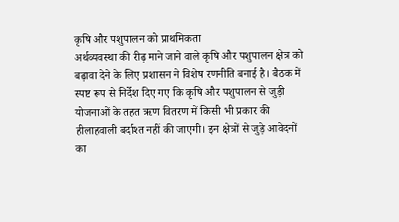कृषि और पशुपालन को प्राथमिकता
अर्थव्यवस्था की रीढ़ माने जाने वाले कृषि और पशुपालन क्षेत्र को बढ़ावा देने के लिए प्रशासन ने विशेष रणनीति बनाई है। बैठक में स्पष्ट रूप से निर्देश दिए गए कि कृषि और पशुपालन से जुड़ी योजनाओं के तहत ऋण वितरण में किसी भी प्रकार की हीलाहवाली बर्दाश्त नहीं की जाएगी। इन क्षेत्रों से जुड़े आवेदनों का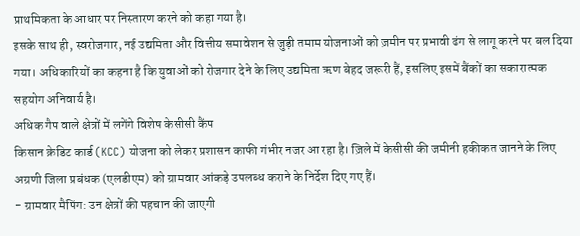प्राथमिकता के आधार पर निस्तारण करने को कहा गया है।
इसके साथ ही, स्वरोजगार, नई उद्यमिता और वित्तीय समावेशन से जुड़ी तमाम योजनाओं को ज़मीन पर प्रभावी ढंग से लागू करने पर बल दिया गया। अधिकारियों का कहना है कि युवाओं को रोजगार देने के लिए उद्यमिता ऋण बेहद जरूरी हैं, इसलिए इसमें बैंकों का सकारात्मक सहयोग अनिवार्य है।
अधिक गैप वाले क्षेत्रों में लगेंगे विशेष केसीसी कैंप
किसान क्रेडिट कार्ड (KCC) योजना को लेकर प्रशासन काफी गंभीर नजर आ रहा है। ज़िले में केसीसी की जमीनी हकीकत जानने के लिए अग्रणी जिला प्रबंधक (एलडीएम) को ग्रामवार आंकड़े उपलब्ध कराने के निर्देश दिए गए हैं।
- ग्रामवार मैपिंग: उन क्षेत्रों की पहचान की जाएगी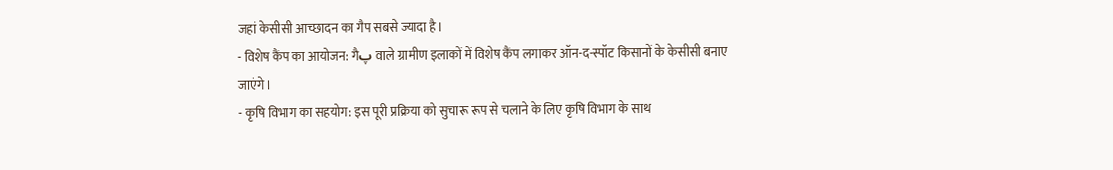जहां केसीसी आच्छादन का गैप सबसे ज्यादा है।
- विशेष कैंप का आयोजन: गैپ वाले ग्रामीण इलाकों में विशेष कैंप लगाकर ऑन-द-स्पॉट किसानों के केसीसी बनाए जाएंगे।
- कृषि विभाग का सहयोग: इस पूरी प्रक्रिया को सुचारू रूप से चलाने के लिए कृषि विभाग के साथ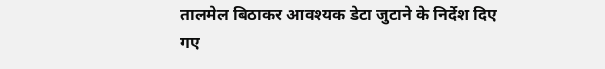तालमेल बिठाकर आवश्यक डेटा जुटाने के निर्देश दिए गए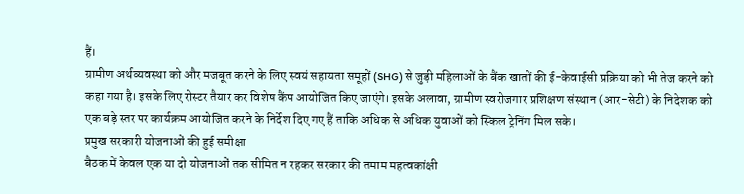हैं।
ग्रामीण अर्थव्यवस्था को और मजबूत करने के लिए स्वयं सहायता समूहों (SHG) से जुड़ी महिलाओं के बैंक खातों की ई-केवाईसी प्रक्रिया को भी तेज करने को कहा गया है। इसके लिए रोस्टर तैयार कर विशेष कैंप आयोजित किए जाएंगे। इसके अलावा, ग्रामीण स्वरोजगार प्रशिक्षण संस्थान (आर-सेटी) के निदेशक को एक बड़े स्तर पर कार्यक्रम आयोजित करने के निर्देश दिए गए हैं ताकि अधिक से अधिक युवाओं को स्किल ट्रेनिंग मिल सके।
प्रमुख सरकारी योजनाओं की हुई समीक्षा
बैठक में केवल एक या दो योजनाओं तक सीमित न रहकर सरकार की तमाम महत्वकांक्षी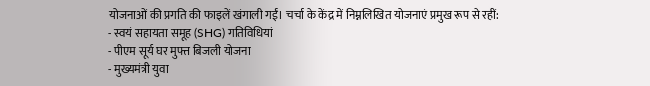योजनाओं की प्रगति की फाइलें खंगाली गईं। चर्चा के केंद्र में निम्नलिखित योजनाएं प्रमुख रूप से रहीं:
- स्वयं सहायता समूह (SHG) गतिविधियां
- पीएम सूर्य घर मुफ्त बिजली योजना
- मुख्यमंत्री युवा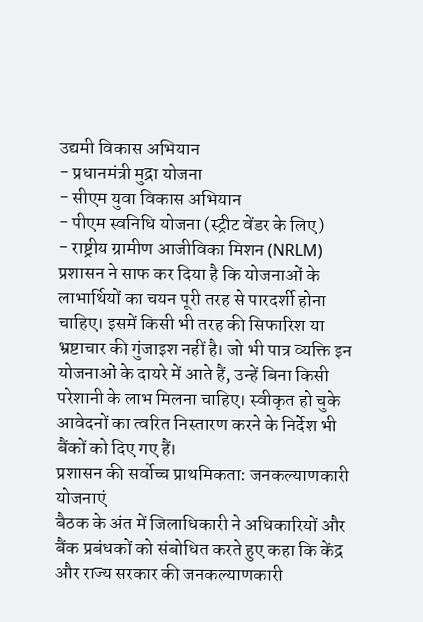उद्यमी विकास अभियान
- प्रधानमंत्री मुद्रा योजना
- सीएम युवा विकास अभियान
- पीएम स्वनिधि योजना (स्ट्रीट वेंडर के लिए)
- राष्ट्रीय ग्रामीण आजीविका मिशन (NRLM)
प्रशासन ने साफ कर दिया है कि योजनाओं के लाभार्थियों का चयन पूरी तरह से पारदर्शी होना चाहिए। इसमें किसी भी तरह की सिफारिश या भ्रष्टाचार की गुंजाइश नहीं है। जो भी पात्र व्यक्ति इन योजनाओं के दायरे में आते हैं, उन्हें बिना किसी परेशानी के लाभ मिलना चाहिए। स्वीकृत हो चुके आवेदनों का त्वरित निस्तारण करने के निर्देश भी बैंकों को दिए गए हैं।
प्रशासन की सर्वोच्च प्राथमिकता: जनकल्याणकारी योजनाएं
बैठक के अंत में जिलाधिकारी ने अधिकारियों और बैंक प्रबंधकों को संबोधित करते हुए कहा कि केंद्र और राज्य सरकार की जनकल्याणकारी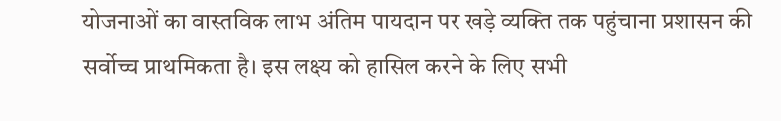योजनाओं का वास्तविक लाभ अंतिम पायदान पर खड़े व्यक्ति तक पहुंचाना प्रशासन की सर्वोच्च प्राथमिकता है। इस लक्ष्य को हासिल करने के लिए सभी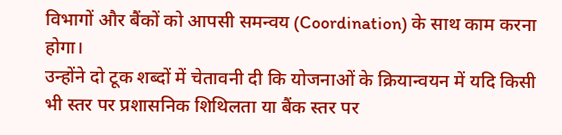विभागों और बैंकों को आपसी समन्वय (Coordination) के साथ काम करना होगा।
उन्होंने दो टूक शब्दों में चेतावनी दी कि योजनाओं के क्रियान्वयन में यदि किसी भी स्तर पर प्रशासनिक शिथिलता या बैंक स्तर पर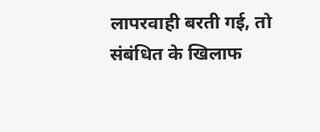लापरवाही बरती गई, तो संबंधित के खिलाफ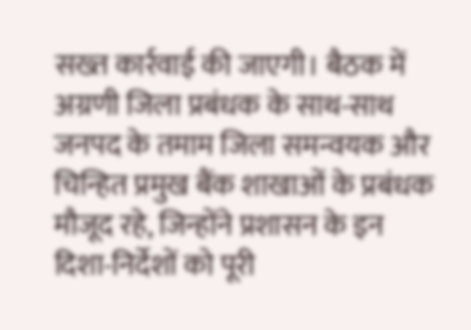सख्त कार्रवाई की जाएगी। बैठक में अग्रणी जिला प्रबंधक के साथ-साथ जनपद के तमाम जिला समन्वयक और चिन्हित प्रमुख बैंक शाखाओं के प्रबंधक मौजूद रहे, जिन्होंने प्रशासन के इन दिशा-निर्देशों को पूरी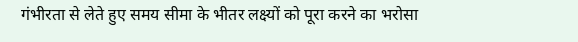गंभीरता से लेते हुए समय सीमा के भीतर लक्ष्यों को पूरा करने का भरोसा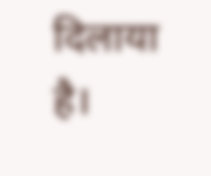दिलाया है।